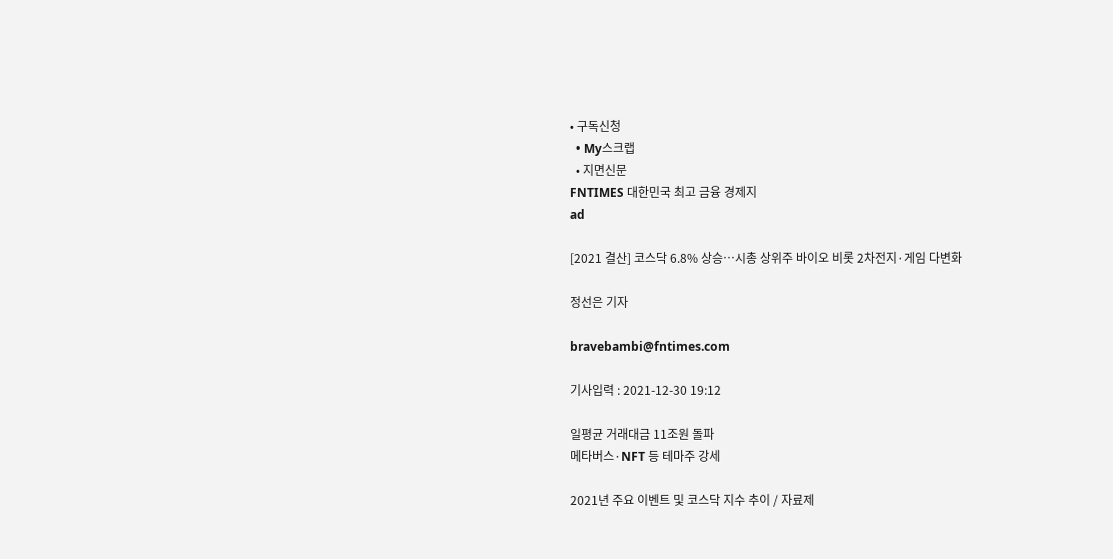• 구독신청
  • My스크랩
  • 지면신문
FNTIMES 대한민국 최고 금융 경제지
ad

[2021 결산] 코스닥 6.8% 상승…시총 상위주 바이오 비롯 2차전지·게임 다변화

정선은 기자

bravebambi@fntimes.com

기사입력 : 2021-12-30 19:12

일평균 거래대금 11조원 돌파
메타버스·NFT 등 테마주 강세

2021년 주요 이벤트 및 코스닥 지수 추이 / 자료제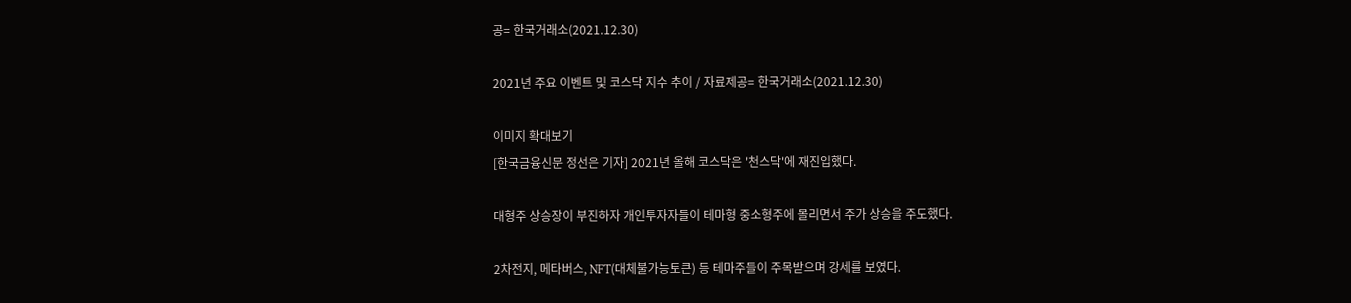공= 한국거래소(2021.12.30)

2021년 주요 이벤트 및 코스닥 지수 추이 / 자료제공= 한국거래소(2021.12.30)

이미지 확대보기
[한국금융신문 정선은 기자] 2021년 올해 코스닥은 '천스닥'에 재진입했다.

대형주 상승장이 부진하자 개인투자자들이 테마형 중소형주에 몰리면서 주가 상승을 주도했다.

2차전지, 메타버스, NFT(대체불가능토큰) 등 테마주들이 주목받으며 강세를 보였다.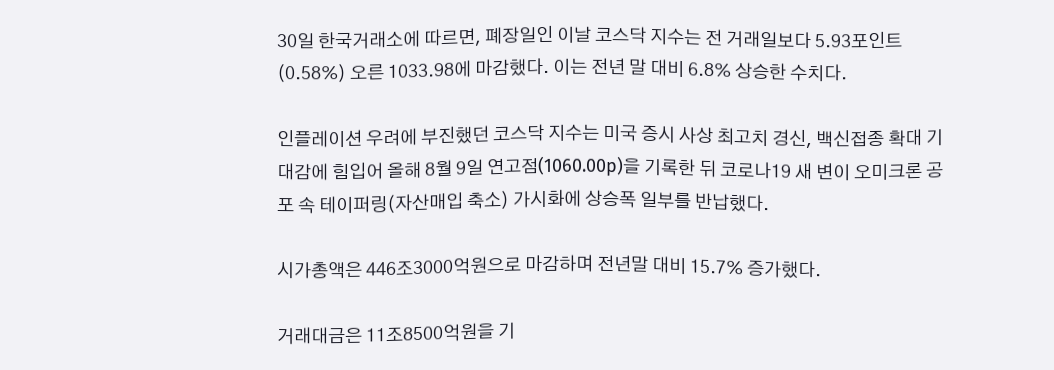30일 한국거래소에 따르면, 폐장일인 이날 코스닥 지수는 전 거래일보다 5.93포인트(0.58%) 오른 1033.98에 마감했다. 이는 전년 말 대비 6.8% 상승한 수치다.

인플레이션 우려에 부진했던 코스닥 지수는 미국 증시 사상 최고치 경신, 백신접종 확대 기대감에 힘입어 올해 8월 9일 연고점(1060.00p)을 기록한 뒤 코로나19 새 변이 오미크론 공포 속 테이퍼링(자산매입 축소) 가시화에 상승폭 일부를 반납했다.

시가총액은 446조3000억원으로 마감하며 전년말 대비 15.7% 증가했다.

거래대금은 11조8500억원을 기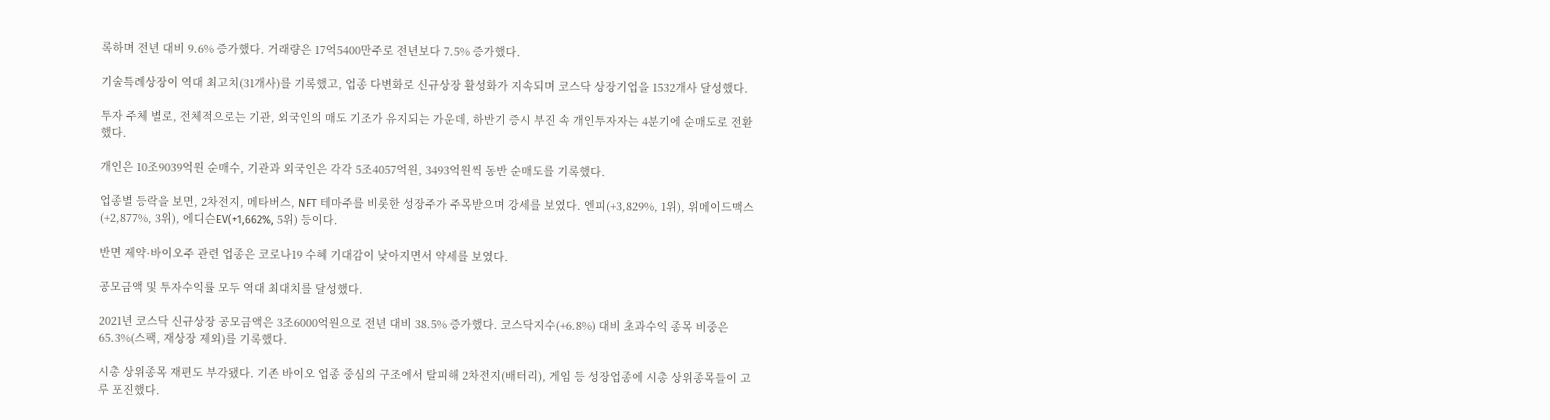록하며 전년 대비 9.6% 증가했다. 거래량은 17억5400만주로 전년보다 7.5% 증가했다.

기술특례상장이 역대 최고치(31개사)를 기록했고, 업종 다변화로 신규상장 활성화가 지속되며 코스닥 상장기업을 1532개사 달성했다.

투자 주체 별로, 전체적으로는 기관, 외국인의 매도 기조가 유지되는 가운데, 하반기 증시 부진 속 개인투자자는 4분기에 순매도로 전환했다.

개인은 10조9039억원 순매수, 기관과 외국인은 각각 5조4057억원, 3493억원씩 동반 순매도를 기록했다.

업종별 등락을 보면, 2차전지, 메타버스, NFT 테마주를 비롯한 성장주가 주목받으며 강세를 보였다. 엔피(+3,829%, 1위), 위메이드맥스(+2,877%, 3위), 에디슨EV(+1,662%, 5위) 등이다.

반면 제약·바이오주 관련 업종은 코로나19 수혜 기대감이 낮아지면서 약세를 보였다.

공모금액 및 투자수익률 모두 역대 최대치를 달성했다.

2021년 코스닥 신규상장 공모금액은 3조6000억원으로 전년 대비 38.5% 증가했다. 코스닥지수(+6.8%) 대비 초과수익 종목 비중은 65.3%(스팩, 재상장 제외)를 기록했다.

시총 상위종목 재편도 부각됐다. 기존 바이오 업종 중심의 구조에서 탈피해 2차전지(배터리), 게임 등 성장업종에 시총 상위종목들이 고루 포진했다.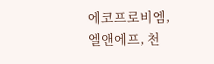에코프로비엠, 엘앤에프, 천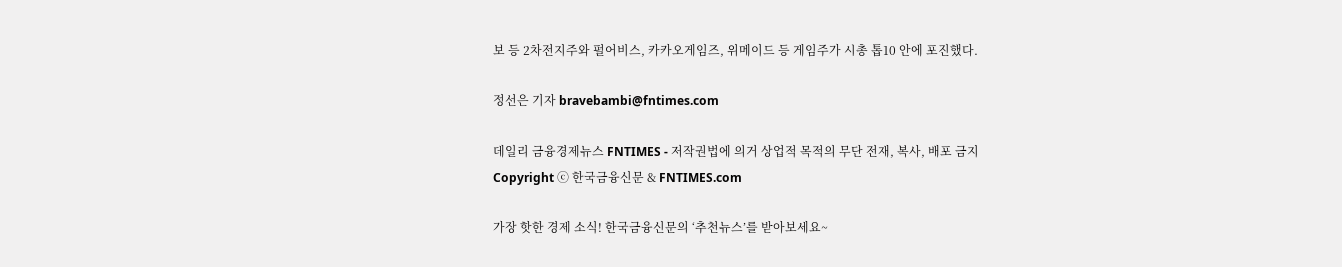보 등 2차전지주와 펄어비스, 카카오게임즈, 위메이드 등 게임주가 시총 톱10 안에 포진했다.

정선은 기자 bravebambi@fntimes.com

데일리 금융경제뉴스 FNTIMES - 저작권법에 의거 상업적 목적의 무단 전재, 복사, 배포 금지
Copyright ⓒ 한국금융신문 & FNTIMES.com

가장 핫한 경제 소식! 한국금융신문의 ‘추천뉴스’를 받아보세요~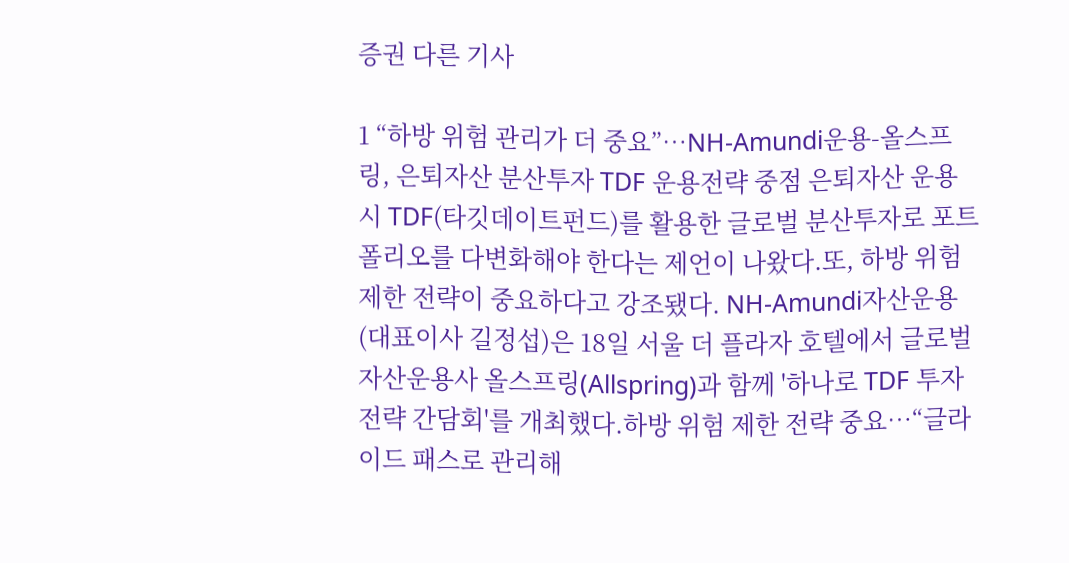증권 다른 기사

1 “하방 위험 관리가 더 중요”…NH-Amundi운용-올스프링, 은퇴자산 분산투자 TDF 운용전략 중점 은퇴자산 운용 시 TDF(타깃데이트펀드)를 활용한 글로벌 분산투자로 포트폴리오를 다변화해야 한다는 제언이 나왔다.또, 하방 위험 제한 전략이 중요하다고 강조됐다. NH-Amundi자산운용(대표이사 길정섭)은 18일 서울 더 플라자 호텔에서 글로벌 자산운용사 올스프링(Allspring)과 함께 '하나로 TDF 투자전략 간담회'를 개최했다.하방 위험 제한 전략 중요…“글라이드 패스로 관리해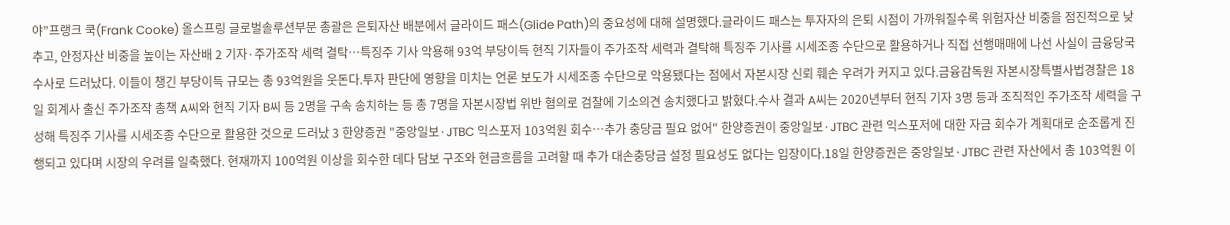야”프랭크 쿡(Frank Cooke) 올스프링 글로벌솔루션부문 총괄은 은퇴자산 배분에서 글라이드 패스(Glide Path)의 중요성에 대해 설명했다.글라이드 패스는 투자자의 은퇴 시점이 가까워질수록 위험자산 비중을 점진적으로 낮추고, 안정자산 비중을 높이는 자산배 2 기자·주가조작 세력 결탁…특징주 기사 악용해 93억 부당이득 현직 기자들이 주가조작 세력과 결탁해 특징주 기사를 시세조종 수단으로 활용하거나 직접 선행매매에 나선 사실이 금융당국 수사로 드러났다. 이들이 챙긴 부당이득 규모는 총 93억원을 웃돈다.투자 판단에 영향을 미치는 언론 보도가 시세조종 수단으로 악용됐다는 점에서 자본시장 신뢰 훼손 우려가 커지고 있다.금융감독원 자본시장특별사법경찰은 18일 회계사 출신 주가조작 총책 A씨와 현직 기자 B씨 등 2명을 구속 송치하는 등 총 7명을 자본시장법 위반 혐의로 검찰에 기소의견 송치했다고 밝혔다.수사 결과 A씨는 2020년부터 현직 기자 3명 등과 조직적인 주가조작 세력을 구성해 특징주 기사를 시세조종 수단으로 활용한 것으로 드러났 3 한양증권 "중앙일보·JTBC 익스포저 103억원 회수…추가 충당금 필요 없어" 한양증권이 중앙일보·JTBC 관련 익스포저에 대한 자금 회수가 계획대로 순조롭게 진행되고 있다며 시장의 우려를 일축했다. 현재까지 100억원 이상을 회수한 데다 담보 구조와 현금흐름을 고려할 때 추가 대손충당금 설정 필요성도 없다는 입장이다.18일 한양증권은 중앙일보·JTBC 관련 자산에서 총 103억원 이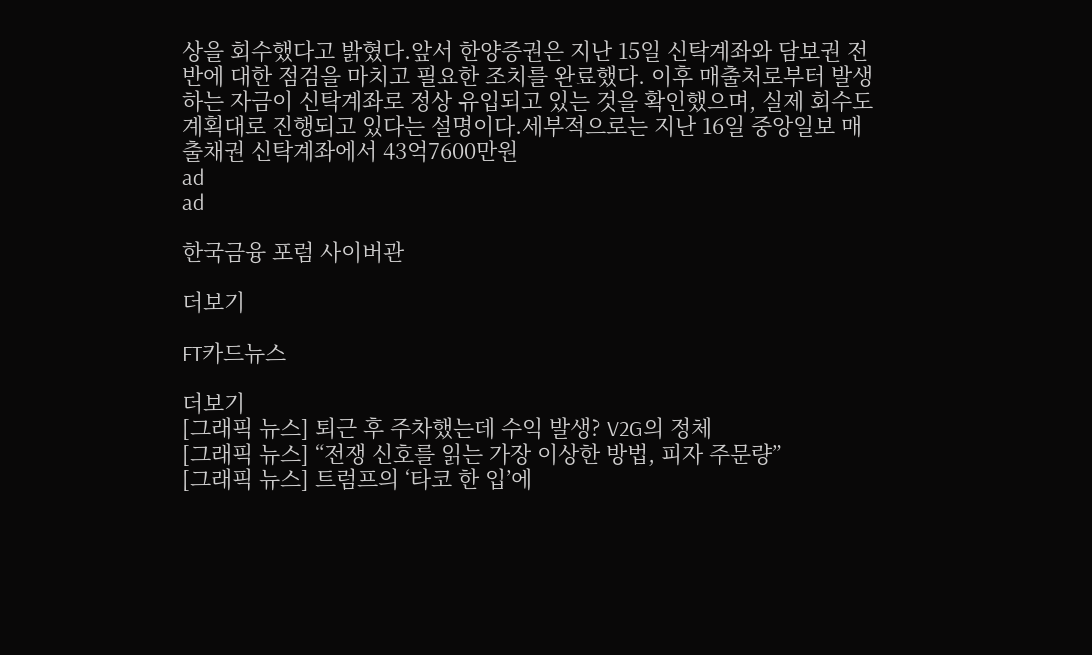상을 회수했다고 밝혔다.앞서 한양증권은 지난 15일 신탁계좌와 담보권 전반에 대한 점검을 마치고 필요한 조치를 완료했다. 이후 매출처로부터 발생하는 자금이 신탁계좌로 정상 유입되고 있는 것을 확인했으며, 실제 회수도 계획대로 진행되고 있다는 설명이다.세부적으로는 지난 16일 중앙일보 매출채권 신탁계좌에서 43억7600만원
ad
ad

한국금융 포럼 사이버관

더보기

FT카드뉴스

더보기
[그래픽 뉴스] 퇴근 후 주차했는데 수익 발생? V2G의 정체
[그래픽 뉴스] “전쟁 신호를 읽는 가장 이상한 방법, 피자 주문량”
[그래픽 뉴스] 트럼프의 ‘타코 한 입’에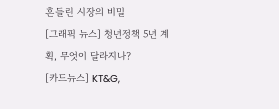흔들린 시장의 비밀
[그래픽 뉴스] 청년정책 5년 계획, 무엇이 달라지나?
[카드뉴스] KT&G,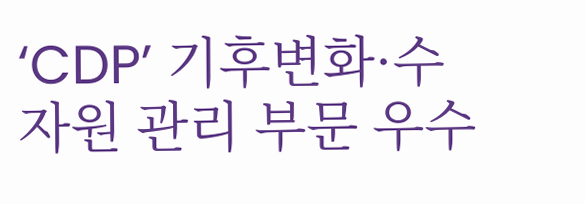‘CDP’ 기후변화·수자원 관리 부문 우수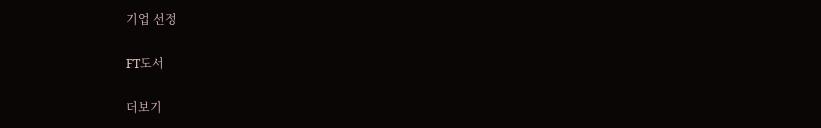기업 선정

FT도서

더보기